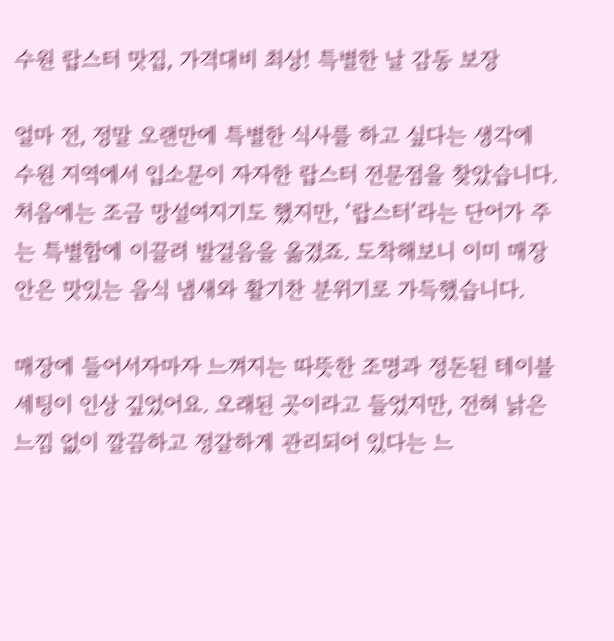수원 랍스터 맛집, 가격대비 최상! 특별한 날 감동 보장

얼마 전, 정말 오랜만에 특별한 식사를 하고 싶다는 생각에 수원 지역에서 입소문이 자자한 랍스터 전문점을 찾았습니다. 처음에는 조금 망설여지기도 했지만, ‘랍스터’라는 단어가 주는 특별함에 이끌려 발걸음을 옮겼죠. 도착해보니 이미 매장 안은 맛있는 음식 냄새와 활기찬 분위기로 가득했습니다.

매장에 들어서자마자 느껴지는 따뜻한 조명과 정돈된 테이블 세팅이 인상 깊었어요. 오래된 곳이라고 들었지만, 전혀 낡은 느낌 없이 깔끔하고 정갈하게 관리되어 있다는 느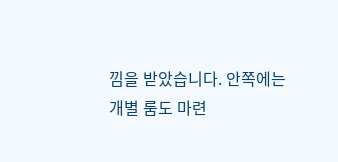낌을 받았습니다. 안쪽에는 개별 룸도 마련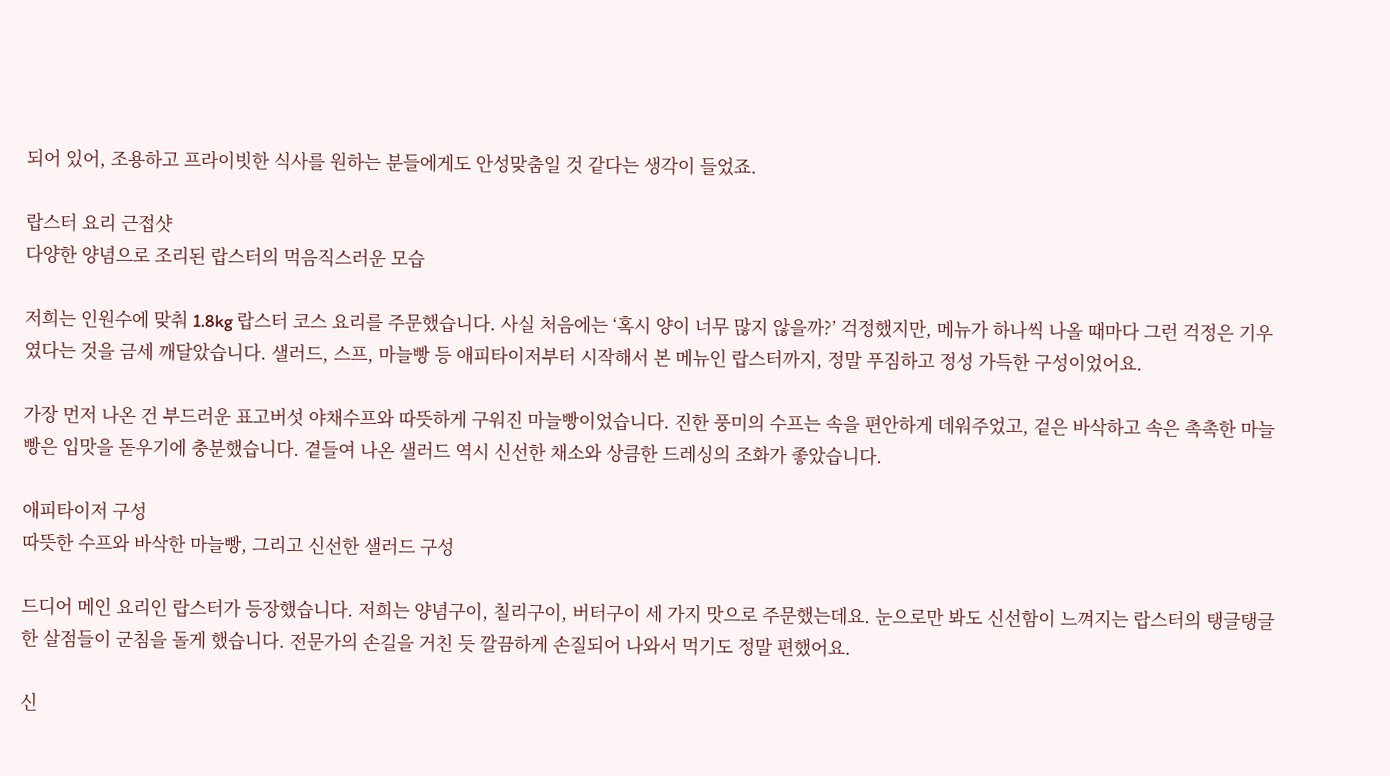되어 있어, 조용하고 프라이빗한 식사를 원하는 분들에게도 안성맞춤일 것 같다는 생각이 들었죠.

랍스터 요리 근접샷
다양한 양념으로 조리된 랍스터의 먹음직스러운 모습

저희는 인원수에 맞춰 1.8kg 랍스터 코스 요리를 주문했습니다. 사실 처음에는 ‘혹시 양이 너무 많지 않을까?’ 걱정했지만, 메뉴가 하나씩 나올 때마다 그런 걱정은 기우였다는 것을 금세 깨달았습니다. 샐러드, 스프, 마늘빵 등 애피타이저부터 시작해서 본 메뉴인 랍스터까지, 정말 푸짐하고 정성 가득한 구성이었어요.

가장 먼저 나온 건 부드러운 표고버섯 야채수프와 따뜻하게 구워진 마늘빵이었습니다. 진한 풍미의 수프는 속을 편안하게 데워주었고, 겉은 바삭하고 속은 촉촉한 마늘빵은 입맛을 돋우기에 충분했습니다. 곁들여 나온 샐러드 역시 신선한 채소와 상큼한 드레싱의 조화가 좋았습니다.

애피타이저 구성
따뜻한 수프와 바삭한 마늘빵, 그리고 신선한 샐러드 구성

드디어 메인 요리인 랍스터가 등장했습니다. 저희는 양념구이, 칠리구이, 버터구이 세 가지 맛으로 주문했는데요. 눈으로만 봐도 신선함이 느껴지는 랍스터의 탱글탱글한 살점들이 군침을 돌게 했습니다. 전문가의 손길을 거친 듯 깔끔하게 손질되어 나와서 먹기도 정말 편했어요.

신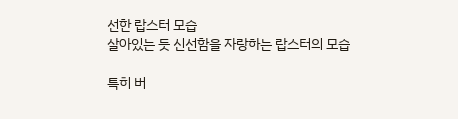선한 랍스터 모습
살아있는 듯 신선함을 자랑하는 랍스터의 모습

특히 버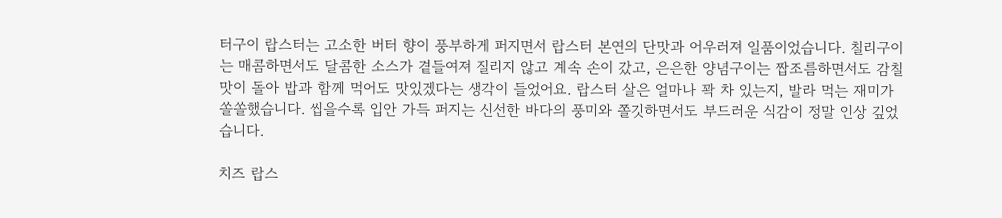터구이 랍스터는 고소한 버터 향이 풍부하게 퍼지면서 랍스터 본연의 단맛과 어우러져 일품이었습니다. 칠리구이는 매콤하면서도 달콤한 소스가 곁들여져 질리지 않고 계속 손이 갔고, 은은한 양념구이는 짭조름하면서도 감칠맛이 돌아 밥과 함께 먹어도 맛있겠다는 생각이 들었어요. 랍스터 살은 얼마나 꽉 차 있는지, 발라 먹는 재미가 쏠쏠했습니다. 씹을수록 입안 가득 퍼지는 신선한 바다의 풍미와 쫄깃하면서도 부드러운 식감이 정말 인상 깊었습니다.

치즈 랍스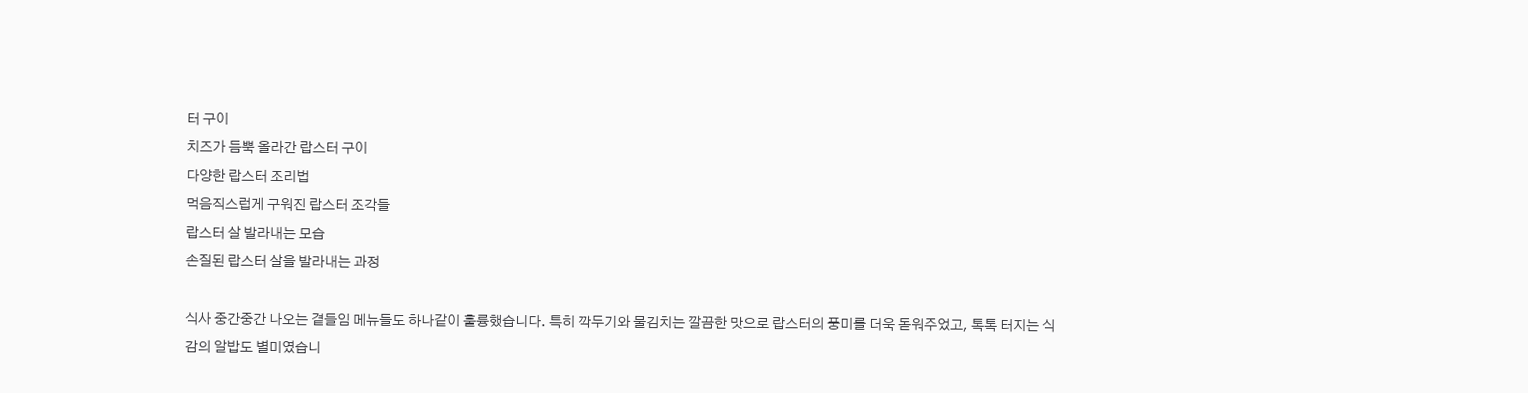터 구이
치즈가 듬뿍 올라간 랍스터 구이
다양한 랍스터 조리법
먹음직스럽게 구워진 랍스터 조각들
랍스터 살 발라내는 모습
손질된 랍스터 살을 발라내는 과정

식사 중간중간 나오는 곁들임 메뉴들도 하나같이 훌륭했습니다. 특히 깍두기와 물김치는 깔끔한 맛으로 랍스터의 풍미를 더욱 돋워주었고, 톡톡 터지는 식감의 알밥도 별미였습니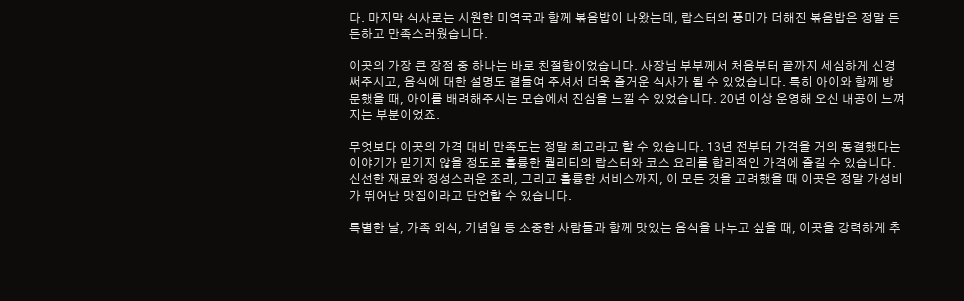다. 마지막 식사로는 시원한 미역국과 함께 볶음밥이 나왔는데, 랍스터의 풍미가 더해진 볶음밥은 정말 든든하고 만족스러웠습니다.

이곳의 가장 큰 장점 중 하나는 바로 친절함이었습니다. 사장님 부부께서 처음부터 끝까지 세심하게 신경 써주시고, 음식에 대한 설명도 곁들여 주셔서 더욱 즐거운 식사가 될 수 있었습니다. 특히 아이와 함께 방문했을 때, 아이를 배려해주시는 모습에서 진심을 느낄 수 있었습니다. 20년 이상 운영해 오신 내공이 느껴지는 부분이었죠.

무엇보다 이곳의 가격 대비 만족도는 정말 최고라고 할 수 있습니다. 13년 전부터 가격을 거의 동결했다는 이야기가 믿기지 않을 정도로 훌륭한 퀄리티의 랍스터와 코스 요리를 합리적인 가격에 즐길 수 있습니다. 신선한 재료와 정성스러운 조리, 그리고 훌륭한 서비스까지, 이 모든 것을 고려했을 때 이곳은 정말 가성비가 뛰어난 맛집이라고 단언할 수 있습니다.

특별한 날, 가족 외식, 기념일 등 소중한 사람들과 함께 맛있는 음식을 나누고 싶을 때, 이곳을 강력하게 추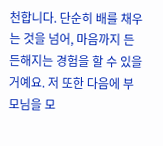천합니다. 단순히 배를 채우는 것을 넘어, 마음까지 든든해지는 경험을 할 수 있을 거예요. 저 또한 다음에 부모님을 모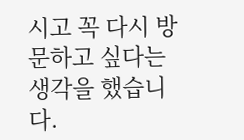시고 꼭 다시 방문하고 싶다는 생각을 했습니다.